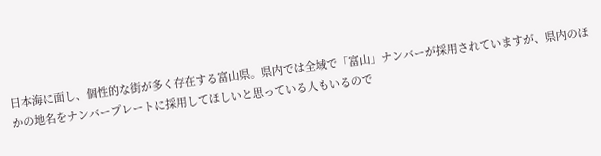日本海に面し、個性的な街が多く存在する富山県。県内では全域で「富山」ナンバーが採用されていますが、県内のほかの地名をナンバープレートに採用してほしいと思っている人もいるので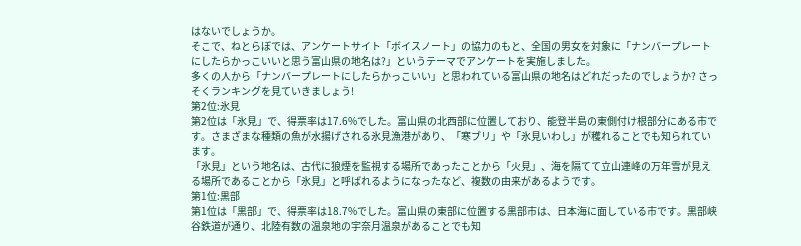はないでしょうか。
そこで、ねとらぼでは、アンケートサイト「ボイスノート」の協力のもと、全国の男女を対象に「ナンバープレートにしたらかっこいいと思う富山県の地名は?」というテーマでアンケートを実施しました。
多くの人から「ナンバープレートにしたらかっこいい」と思われている富山県の地名はどれだったのでしょうか? さっそくランキングを見ていきましょう!
第2位:氷見
第2位は「氷見」で、得票率は17.6%でした。富山県の北西部に位置しており、能登半島の東側付け根部分にある市です。さまざまな種類の魚が水揚げされる氷見漁港があり、「寒ブリ」や「氷見いわし」が穫れることでも知られています。
「氷見」という地名は、古代に狼煙を監視する場所であったことから「火見」、海を隔てて立山連峰の万年雪が見える場所であることから「氷見」と呼ばれるようになったなど、複数の由来があるようです。
第1位:黒部
第1位は「黒部」で、得票率は18.7%でした。富山県の東部に位置する黒部市は、日本海に面している市です。黒部峡谷鉄道が通り、北陸有数の温泉地の宇奈月温泉があることでも知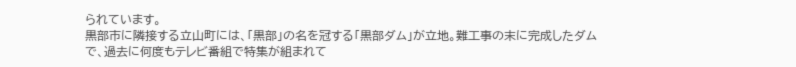られています。
黒部市に隣接する立山町には、「黒部」の名を冠する「黒部ダム」が立地。難工事の末に完成したダムで、過去に何度もテレビ番組で特集が組まれて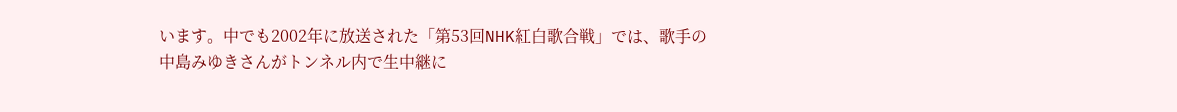います。中でも2002年に放送された「第53回NHK紅白歌合戦」では、歌手の中島みゆきさんがトンネル内で生中継に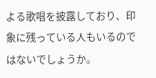よる歌唱を披露しており、印象に残っている人もいるのではないでしょうか。